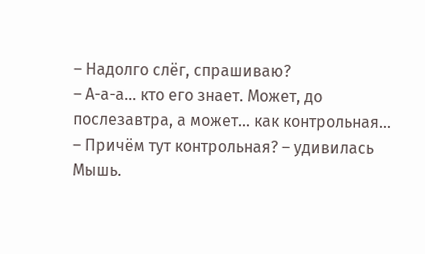– Надолго слёг, спрашиваю?
– А-а-а… кто его знает. Может, до послезавтра, а может… как контрольная…
– Причём тут контрольная? – удивилась Мышь.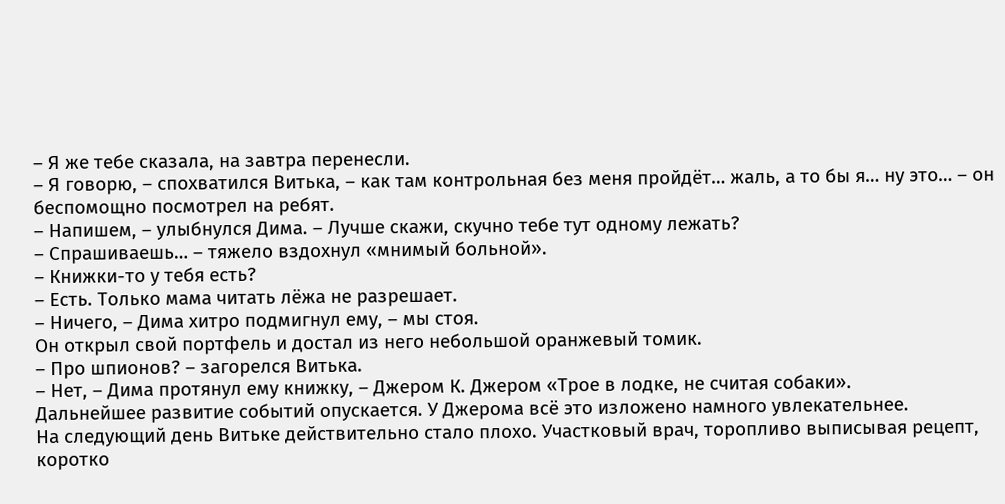– Я же тебе сказала, на завтра перенесли.
– Я говорю, – спохватился Витька, – как там контрольная без меня пройдёт… жаль, а то бы я… ну это… – он беспомощно посмотрел на ребят.
– Напишем, – улыбнулся Дима. – Лучше скажи, скучно тебе тут одному лежать?
– Спрашиваешь… – тяжело вздохнул «мнимый больной».
– Книжки-то у тебя есть?
– Есть. Только мама читать лёжа не разрешает.
– Ничего, – Дима хитро подмигнул ему, – мы стоя.
Он открыл свой портфель и достал из него небольшой оранжевый томик.
– Про шпионов? – загорелся Витька.
– Нет, – Дима протянул ему книжку, – Джером К. Джером «Трое в лодке, не считая собаки».
Дальнейшее развитие событий опускается. У Джерома всё это изложено намного увлекательнее.
На следующий день Витьке действительно стало плохо. Участковый врач, торопливо выписывая рецепт, коротко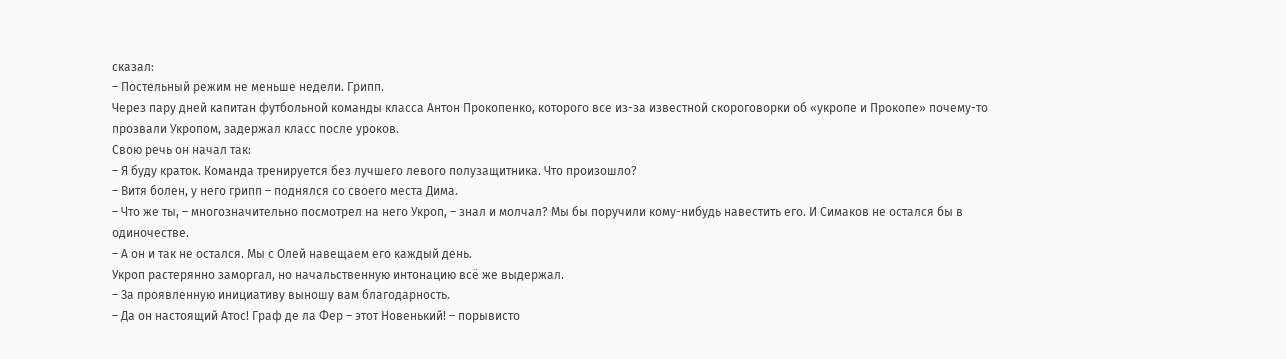сказал:
– Постельный режим не меньше недели. Грипп.
Через пару дней капитан футбольной команды класса Антон Прокопенко, которого все из-за известной скороговорки об «укропе и Прокопе» почему-то прозвали Укропом, задержал класс после уроков.
Свою речь он начал так:
– Я буду краток. Команда тренируется без лучшего левого полузащитника. Что произошло?
– Витя болен, у него грипп – поднялся со своего места Дима.
– Что же ты, – многозначительно посмотрел на него Укроп, – знал и молчал? Мы бы поручили кому-нибудь навестить его. И Симаков не остался бы в одиночестве.
– А он и так не остался. Мы с Олей навещаем его каждый день.
Укроп растерянно заморгал, но начальственную интонацию всё же выдержал.
– За проявленную инициативу выношу вам благодарность.
– Да он настоящий Атос! Граф де ла Фер – этот Новенький! – порывисто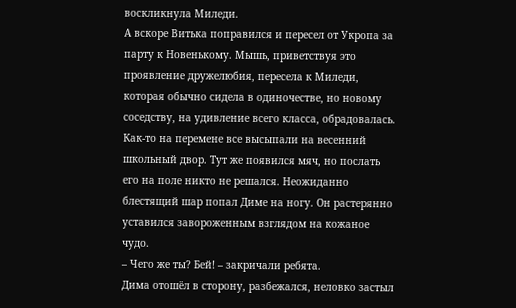воскликнула Миледи.
А вскоре Витька поправился и пересел от Укропа за парту к Новенькому. Мышь, приветствуя это проявление дружелюбия, пересела к Миледи, которая обычно сидела в одиночестве, но новому соседству, на удивление всего класса, обрадовалась.
Как-то на перемене все высыпали на весенний школьный двор. Тут же появился мяч, но послать его на поле никто не решался. Неожиданно блестящий шар попал Диме на ногу. Он растерянно уставился завороженным взглядом на кожаное чудо.
– Чего же ты? Бей! – закричали ребята.
Дима отошёл в сторону, разбежался, неловко застыл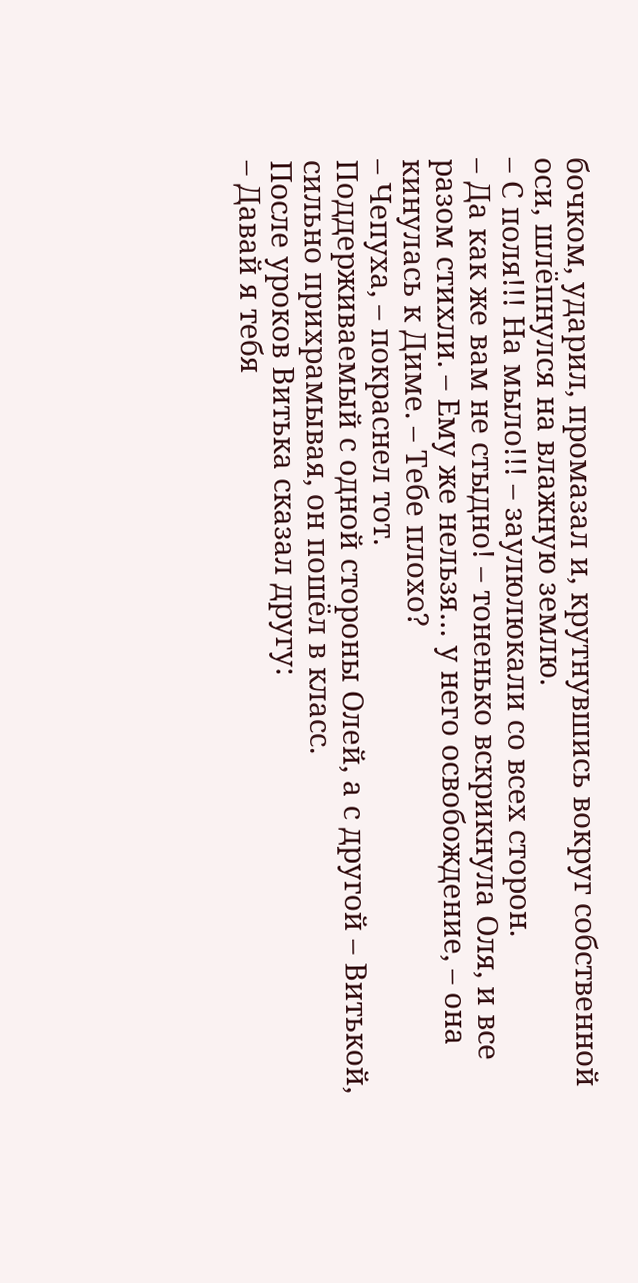бочком, ударил, промазал и, крутнувшись вокруг собственной оси, шлёпнулся на влажную землю.
– С поля!!! На мыло!!! – заулюлюкали со всех сторон.
– Да как же вам не стыдно! – тоненько вскрикнула Оля, и все разом стихли. – Ему же нельзя… у него освобождение, – она кинулась к Диме. – Тебе плохо?
– Чепуха, – покраснел тот.
Поддерживаемый с одной стороны Олей, а с другой – Витькой, сильно прихрамывая, он пошёл в класс.
После уроков Витька сказал другу:
– Давай я тебя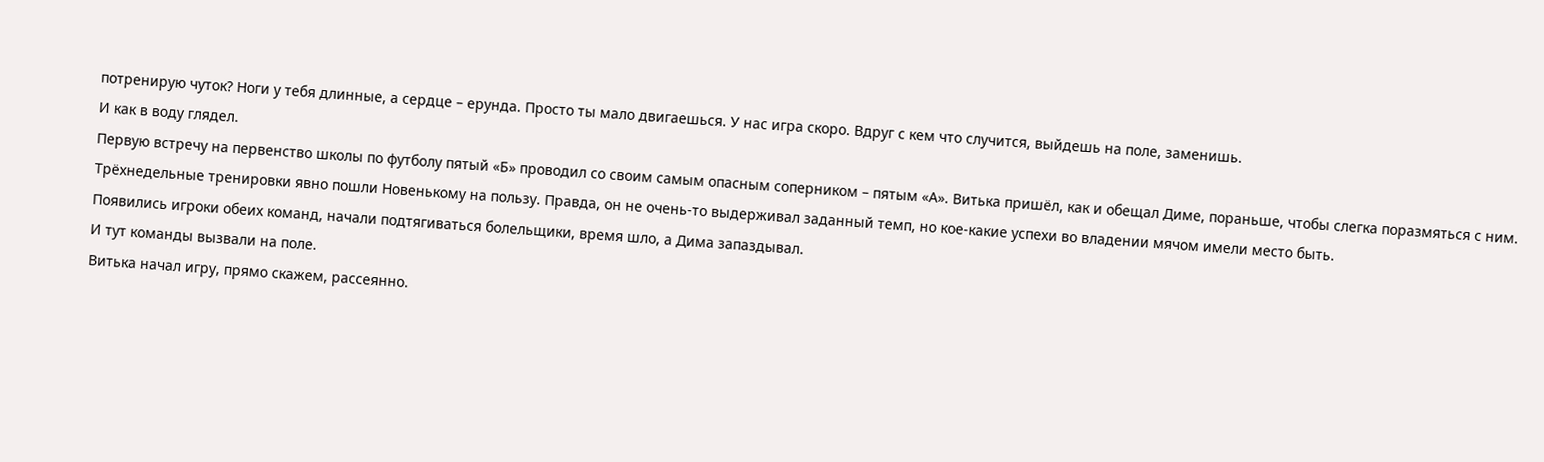потренирую чуток? Ноги у тебя длинные, а сердце – ерунда. Просто ты мало двигаешься. У нас игра скоро. Вдруг с кем что случится, выйдешь на поле, заменишь.
И как в воду глядел.
Первую встречу на первенство школы по футболу пятый «Б» проводил со своим самым опасным соперником – пятым «А». Витька пришёл, как и обещал Диме, пораньше, чтобы слегка поразмяться с ним. Трёхнедельные тренировки явно пошли Новенькому на пользу. Правда, он не очень-то выдерживал заданный темп, но кое-какие успехи во владении мячом имели место быть.
Появились игроки обеих команд, начали подтягиваться болельщики, время шло, а Дима запаздывал.
И тут команды вызвали на поле.
Витька начал игру, прямо скажем, рассеянно.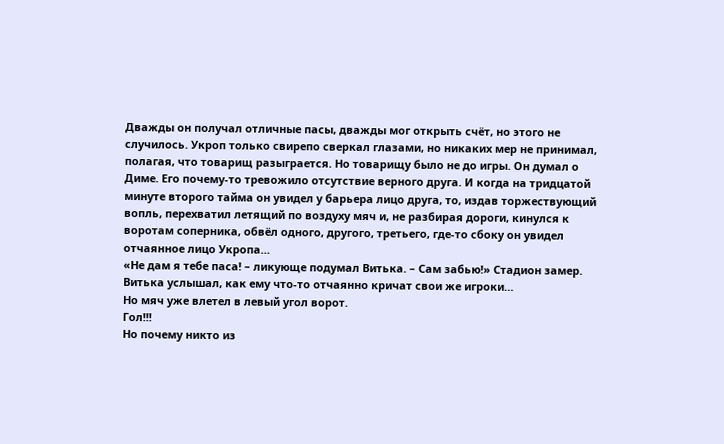Дважды он получал отличные пасы, дважды мог открыть счёт, но этого не случилось. Укроп только свирепо сверкал глазами, но никаких мер не принимал, полагая, что товарищ разыграется. Но товарищу было не до игры. Он думал о Диме. Его почему-то тревожило отсутствие верного друга. И когда на тридцатой минуте второго тайма он увидел у барьера лицо друга, то, издав торжествующий вопль, перехватил летящий по воздуху мяч и, не разбирая дороги, кинулся к воротам соперника, обвёл одного, другого, третьего, где-то сбоку он увидел отчаянное лицо Укропа…
«Не дам я тебе паса! – ликующе подумал Витька. – Сам забью!» Стадион замер. Витька услышал, как ему что-то отчаянно кричат свои же игроки…
Но мяч уже влетел в левый угол ворот.
Гол!!!
Но почему никто из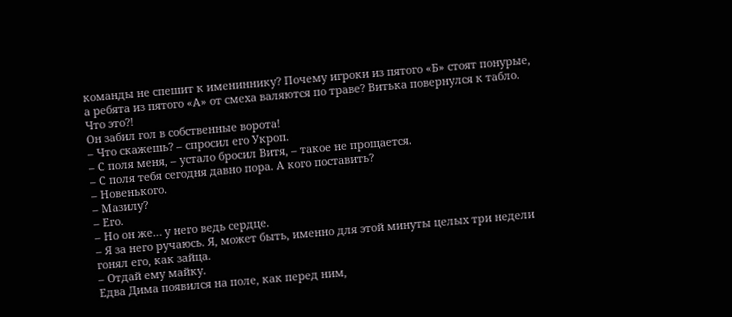команды не спешит к имениннику? Почему игроки из пятого «Б» стоят понурые, а ребята из пятого «А» от смеха валяются по траве? Витька повернулся к табло. Что это?!
Он забил гол в собственные ворота!
– Что скажешь? – спросил его Укроп.
– С поля меня, – устало бросил Витя, – такое не прощается.
– С поля тебя сегодня давно пора. А кого поставить?
– Новенького.
– Мазилу?
– Его.
– Но он же… у него ведь сердце.
– Я за него ручаюсь. Я, может быть, именно для этой минуты целых три недели гонял его, как зайца.
– Отдай ему майку.
Едва Дима появился на поле, как перед ним,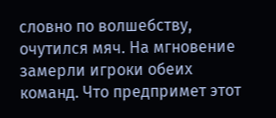словно по волшебству, очутился мяч. На мгновение замерли игроки обеих команд. Что предпримет этот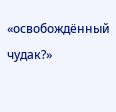«освобождённый чудак?»